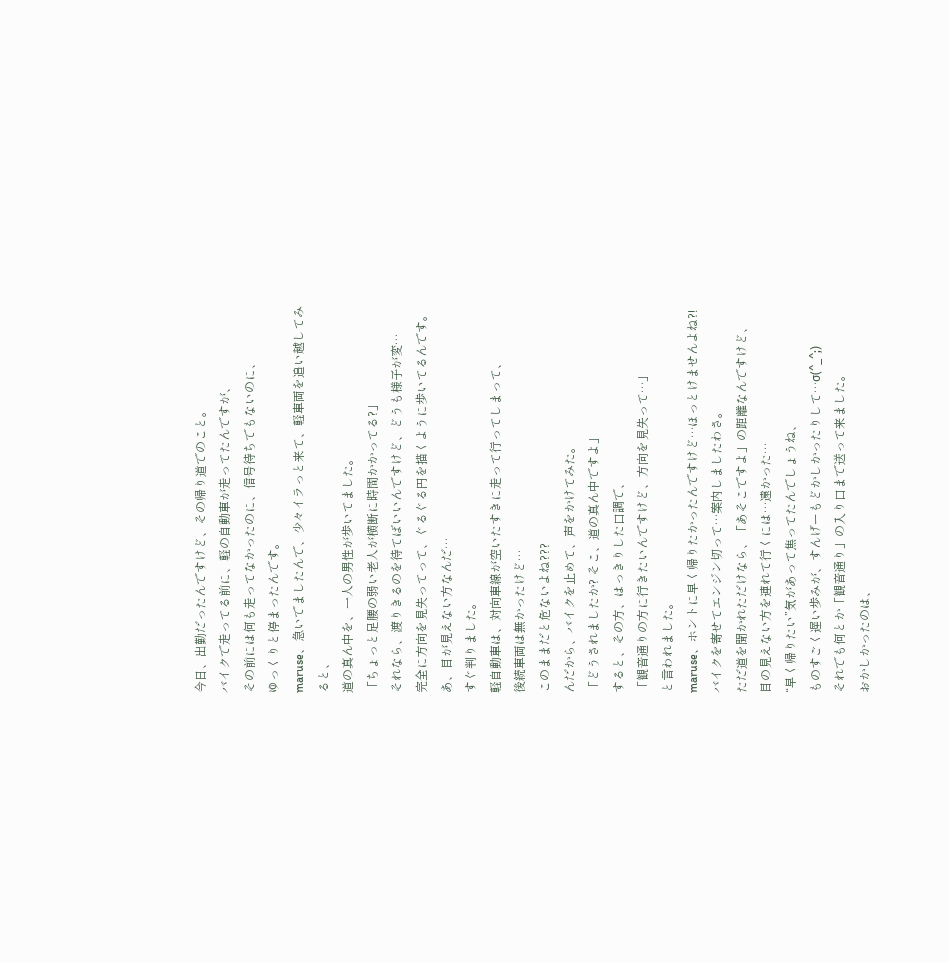今日、出勤だったんですけど、その帰り道でのこと。
バイクで走ってる前に、軽の自動車が走ってたんですが、
その前には何も走ってなかったのに、信号待ちでもないのに、
ゆっくりと停まったんです。
maruse、急いでましたんで、少々イラっと来て、軽車両を追い越してみると、
道の真ん中を、一人の男性が歩いてました。
「ちょっと足腰の弱い老人が横断に時間かかってる?」
それなら、渡りきるのを待てばいいんですけど、どうも様子が変…
完全に方向を見失ってって、ぐるぐる円を描くように歩いてるんです。
あ、目が見えない方なんだ…
すぐ判りました。
軽自動車は、対向車線が空いたすきに走って行ってしまって、
後続車両は無かったけど…
このままだと危ないよね???
んだから、バイクを止めて、声をかけてみた。
「どうされましたか? そこ、道の真ん中ですよ」
すると、その方、はっきりした口調で、
「観音通りの方に行きたいんですけど、方向を見失って…」
と言われました。
maruse、ホントに早く帰りたかったんですけど…ほっとけませんよね?!
バイクを寄せてエンジン切って…案内しましたわさ。
ただ道を聞かれただけなら、「あそこですよ」の距離なんですけど、
目の見えない方を連れて行くには…遠かった…
“早く帰りたい”気があって焦ってたんでしょうね、
ものすごく遅い歩みが、すんげーもどかしかったりして…σ(^_^;)
それでも何とか「観音通り」の入り口まで送って来ました。
おかしかったのは、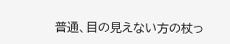普通、目の見えない方の杖っ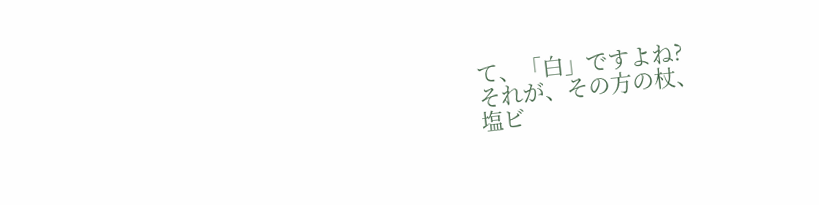て、「白」ですよね?
それが、その方の杖、
塩ビ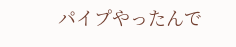パイプやったんで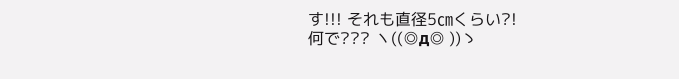す!!! それも直径5㎝くらい?!
何で??? ヽ((◎д◎ ))ゝ